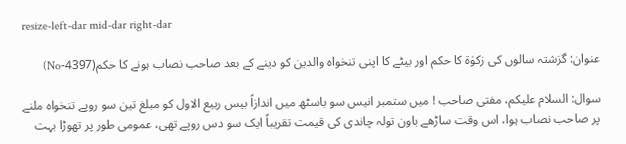resize-left-dar mid-dar right-dar

عنوان: گزشتہ سالوں کی زکوٰۃ کا حکم اور بیٹے کا اپنی تنخواہ والدین کو دینے کے بعد صاحب نصاب ہونے کا حکم(4397-No)

سوال: السلام علیکم، مفتی صاحب ! میں ستمبر انیس سو باسٹھ میں اندازاً بیس ربیع الاول کو مبلغ تین سو روپے تنخواہ ملنے پر صاحب نصاب ہوا، اس وقت ساڑھے باون تولہ چاندی کی قیمت تقریباً ایک سو دس روپے تھی، عمومی طور پر تھوڑا بہت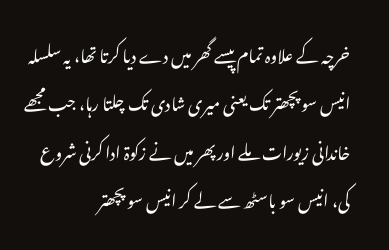خرچہ کے علاوہ تمام پیسے گھر میں دے دیا کرتا تھا، یہ سلسلہ انیس سو پچھتر تک یعنی میری شادی تک چلتا رہا، جب مجھے خاندانی زیورات ملے اور پھر میں نے زکوۃ ادا کرنی شروع کی، انیس سو باسٹھ سے لے کر انیس سو پچھتر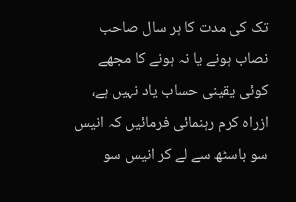تک کی مدت کا ہر سال صاحب نصاب ہونے یا نہ ہونے کا مجھے کوئی یقینی حساب یاد نہیں ہے، ازراہ کرم رہنمائی فرمائیں کہ انیس سو باسٹھ سے لے کر انیس سو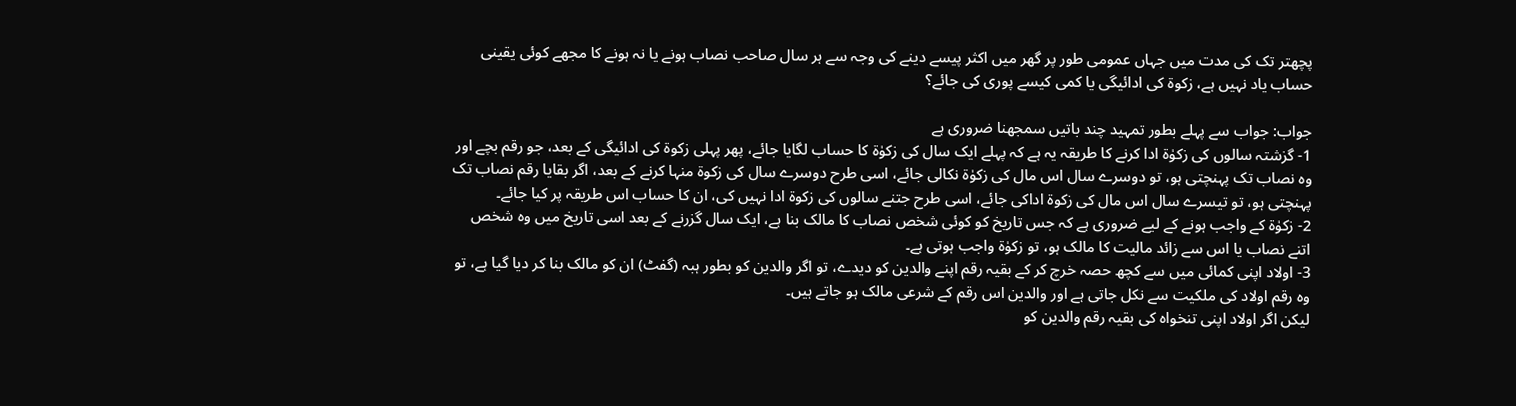پچھتر تک کی مدت میں جہاں عمومی طور پر گھر میں اکثر پیسے دینے کی وجہ سے ہر سال صاحب نصاب ہونے یا نہ ہونے کا مجھے کوئی یقینی حساب یاد نہیں ہے، زکوۃ کی ادائیگی یا کمی کیسے پوری کی جائے؟

جواب: جواب سے پہلے بطور تمہید چند باتیں سمجھنا ضروری ہے
1- گزشتہ سالوں کی زکوٰۃ ادا کرنے کا طریقہ یہ ہے کہ پہلے ایک سال کی زکوٰۃ کا حساب لگایا جائے، پھر پہلی زکوۃ کی ادائیگی کے بعد، جو رقم بچے اور وہ نصاب تک پہنچتی ہو، تو دوسرے سال اس مال کی زکوٰۃ نکالی جائے، اسی طرح دوسرے سال کی زکوة منہا کرنے کے بعد، اگر بقایا رقم نصاب تک پہنچتی ہو، تو تیسرے سال اس مال کی زکوة اداکی جائے، اسی طرح جتنے سالوں کی زکوة ادا نہیں کی، ان کا حساب اس طریقہ پر کیا جائے۔
2- زکوٰۃ کے واجب ہونے کے لیے ضروری ہے کہ جس تاریخ کو کوئی شخص نصاب کا مالک بنا ہے، ایک سال گزرنے کے بعد اسی تاریخ میں وہ شخص اتنے نصاب یا اس سے زائد مالیت کا مالک ہو، تو زکوٰۃ واجب ہوتی ہے۔
3- اولاد اپنی کمائی میں سے کچھ حصہ خرچ کر کے بقیہ رقم اپنے والدین کو دیدے، تو اگر والدین کو بطور ہبہ (گفٹ) ان کو مالک بنا کر دیا گیا ہے، تو وہ رقم اولاد کی ملکیت سے نکل جاتی ہے اور والدین اس رقم کے شرعی مالک ہو جاتے ہیں۔
لیکن اگر اولاد اپنی تنخواہ کی بقیہ رقم والدین کو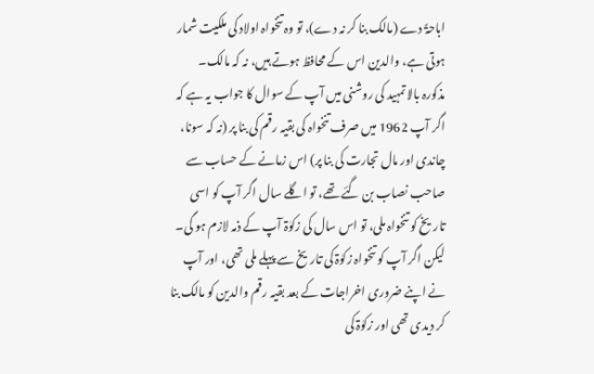اباحۃً دے (مالک بنا کر نہ دے)، تو وہ تنخواہ اولاد کی ملکیت شمار ہوتی ہے، والدین اس کے محافظ ہوتے ہیں، نہ کہ مالک۔
مذکورہ بالا تمہید کی روشنی میں آپ کے سوال کا جواب یہ ہے کہ اگر آپ 1962 میں صرف تنخواہ کی بقیہ رقم کی بنا پر (نہ کہ سونا، چاندی اور مال تجارت کی بنا پر) اس زمانے کے حساب سے صاحب نصاب بن گئے تھے، تو اگلے سال اگر آپ کو اسی تاریخ کو تنخواہ ملی، تو اس سال کی زکوٰۃ آپ کے ذمہ لازم ہو گی۔
لیکن اگر آپ کو تنخواہ زکوٰۃ کی تاریخ سے پہلے ملی تھی، اور آپ نے اپنے ضروری اخراجات کے بعد بقیہ رقم والدین کو مالک بنا کر دیدی تھی اور زکوٰۃ کی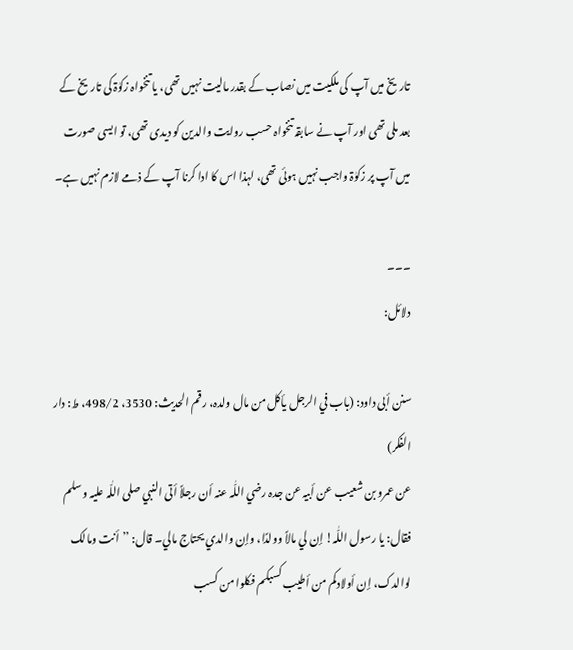تاریخ میں آپ کی ملکیت میں نصاب کے بقدر مالیت نہیں تھی، یا تنخواہ زکوٰۃ کی تاریخ کے بعد ملی تھی اور آپ نے سابقہ تنخواہ حسب روایت والدین کو دیدی تھی، تو ایسی صورت میں آپ پر زکوٰۃ واجب نہیں ہوئی تھی، لہذا اس کا ادا کرنا آپ کے ذمے لازم نہیں ہے۔

۔۔۔
دلائل:

سنن أبی داود: (باب في الرجل یأکل من مال ولدہ، رقم الحدیث: 3530، 498/2، ط: دار الفکر)
عن عمرو بن شعیب عن أبیہ عن جدہ رضي اللّٰہ عنہ أن رجلاً أتی النبي صلی اللّٰہ علیہ وسلم فقال: یا رسول اللّٰہ! إن لي مالاً وولدًا، وإن والدي یحتاج مالي۔ قال: ’’أنت ومالک لوالدک، إن أولادکم من أطیب کسبکم فکلوا من کسب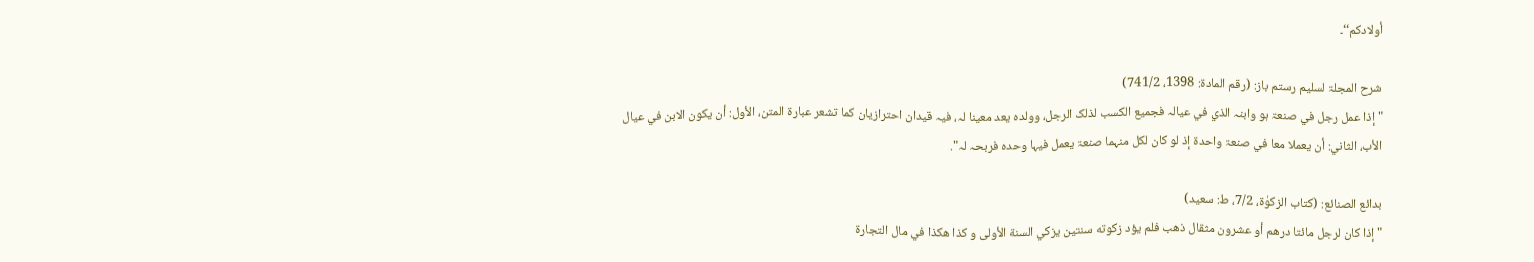أولادکم‘‘۔

شرح المجلۃ لسلیم رستم باز: (رقم المادة: 1398، 741/2)
"إذا عمل رجل في صنعۃ ہو وابنہ الذي في عیالہ فجمیع الکسب لذلک الرجل، وولدہ یعد معینا لہ، فیہ قیدان احترازیان کما تشعر عبارۃ المتن، الأول: أن یکون الابن في عیال الأب، الثاني: أن یعملا معا في صنعۃ واحدۃ إذ لو کان لکل منہما صنعۃ یعمل فیہا وحدہ فربحہ لہ".

بدائع الصنائع: (کتاب الزکوٰۃ، 7/2، ط: سعید)
"إذا كان لرجل مائتا درهم أو عشرون مثقال ذهب فلم يؤد زكوته سنتين يزكي السنة الأولى و كذا هكذا في مال التجارة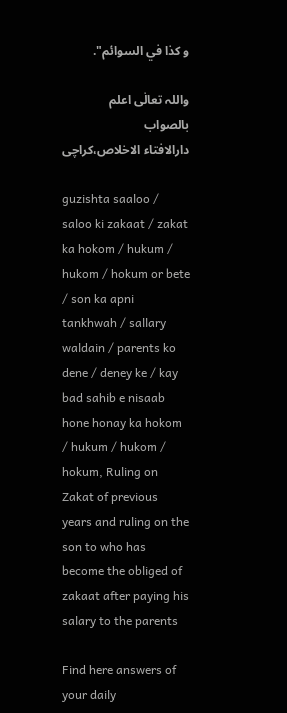و كذا في السوائم".

واللہ تعالٰی اعلم بالصواب
دارالافتاء الاخلاص،کراچی

guzishta saaloo / saloo ki zakaat / zakat ka hokom / hukum / hukom / hokum or bete / son ka apni tankhwah / sallary waldain / parents ko dene / deney ke / kay bad sahib e nisaab hone honay ka hokom / hukum / hukom / hokum, Ruling on Zakat of previous years and ruling on the son to who has become the obliged of zakaat after paying his salary to the parents

Find here answers of your daily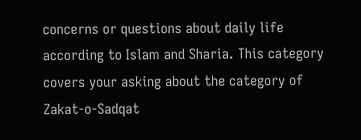concerns or questions about daily life according to Islam and Sharia. This category covers your asking about the category of Zakat-o-Sadqat